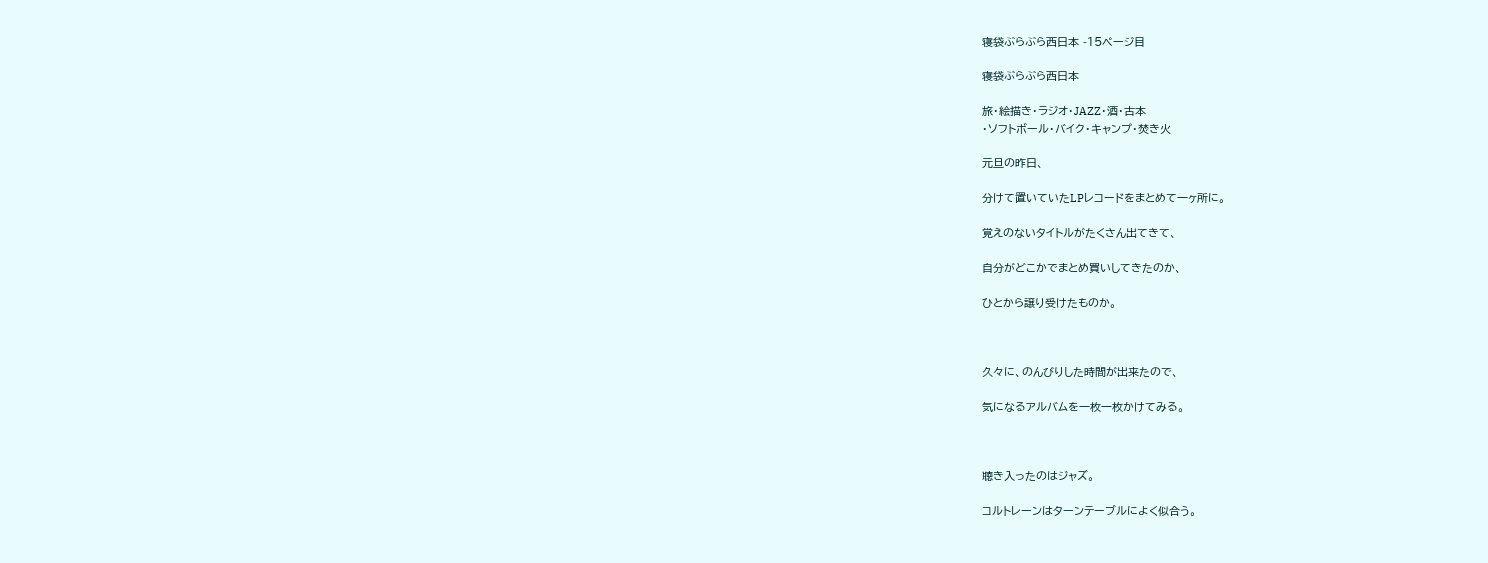寝袋ぶらぶら西日本 -15ページ目

寝袋ぶらぶら西日本

旅・絵描き・ラジオ・JAZZ・酒・古本
・ソフトボール・バイク・キャンプ・焚き火

元旦の昨日、

分けて置いていたLPレコードをまとめて一ヶ所に。

覚えのないタイトルがたくさん出てきて、

自分がどこかでまとめ買いしてきたのか、

ひとから譲り受けたものか。



久々に、のんびりした時間が出来たので、

気になるアルバムを一枚一枚かけてみる。



聴き入ったのはジャズ。

コルトレーンはターンテーブルによく似合う。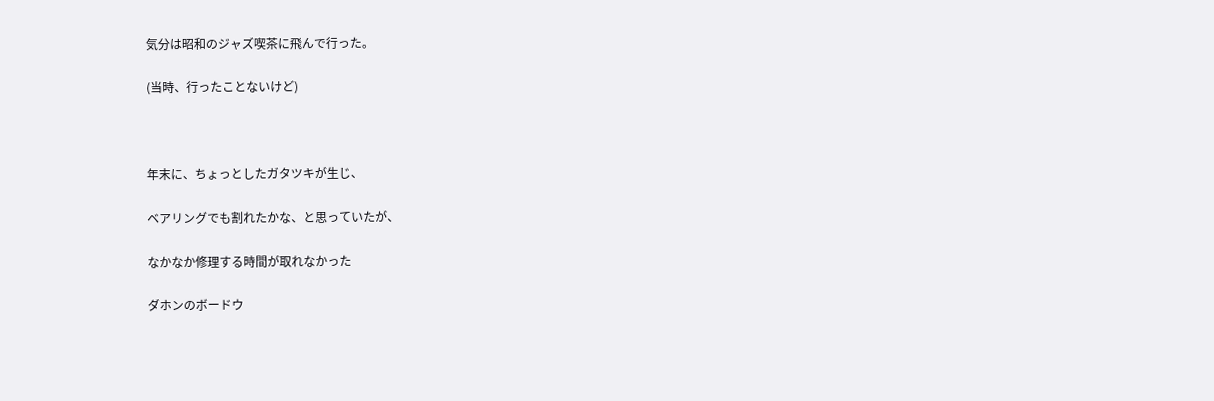気分は昭和のジャズ喫茶に飛んで行った。

(当時、行ったことないけど)



年末に、ちょっとしたガタツキが生じ、

ベアリングでも割れたかな、と思っていたが、

なかなか修理する時間が取れなかった

ダホンのボードウ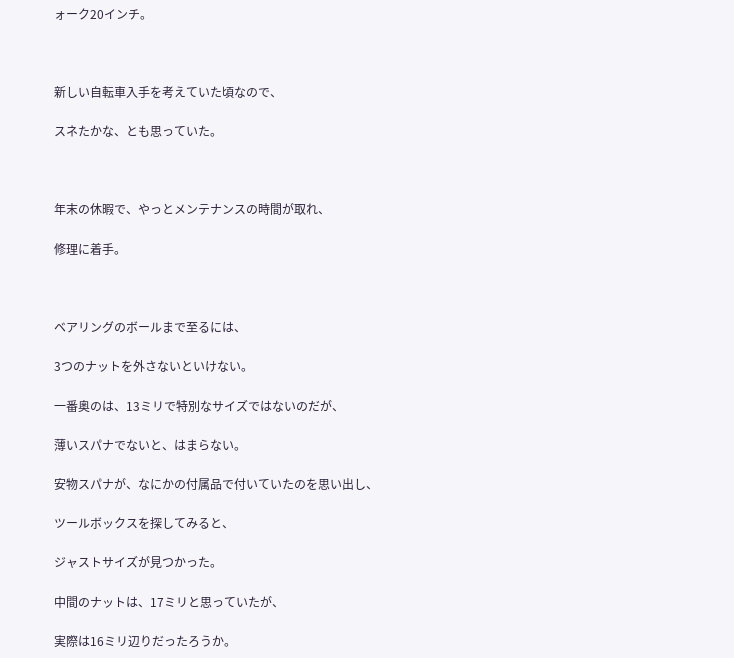ォーク20インチ。



新しい自転車入手を考えていた頃なので、

スネたかな、とも思っていた。



年末の休暇で、やっとメンテナンスの時間が取れ、

修理に着手。



ベアリングのボールまで至るには、

3つのナットを外さないといけない。

一番奥のは、13ミリで特別なサイズではないのだが、

薄いスパナでないと、はまらない。

安物スパナが、なにかの付属品で付いていたのを思い出し、

ツールボックスを探してみると、

ジャストサイズが見つかった。

中間のナットは、17ミリと思っていたが、

実際は16ミリ辺りだったろうか。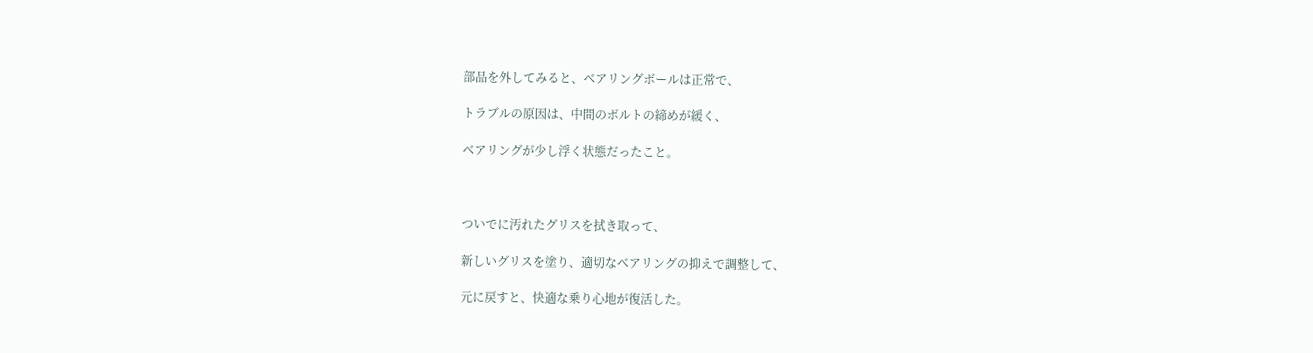部品を外してみると、ベアリングボールは正常で、

トラブルの原因は、中間のボルトの締めが緩く、

ベアリングが少し浮く状態だったこと。



ついでに汚れたグリスを拭き取って、

新しいグリスを塗り、適切なベアリングの抑えで調整して、

元に戻すと、快適な乗り心地が復活した。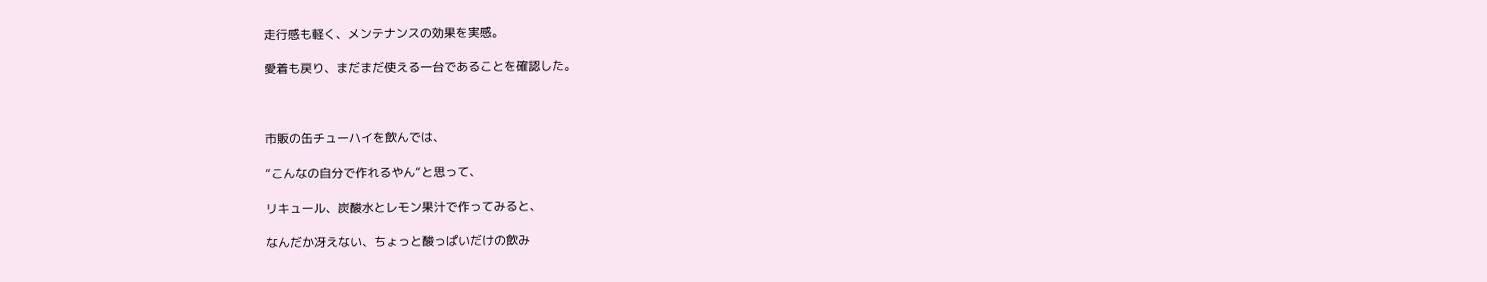走行感も軽く、メンテナンスの効果を実感。

愛着も戻り、まだまだ使える一台であることを確認した。



市販の缶チューハイを飲んでは、

“こんなの自分で作れるやん“と思って、

リキュール、炭酸水とレモン果汁で作ってみると、

なんだか冴えない、ちょっと酸っぱいだけの飲み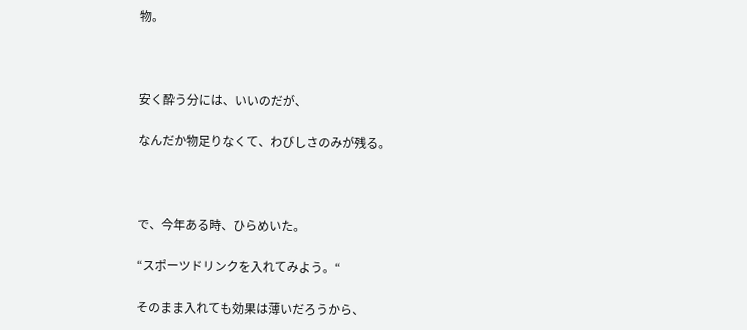物。



安く酔う分には、いいのだが、

なんだか物足りなくて、わびしさのみが残る。



で、今年ある時、ひらめいた。

“スポーツドリンクを入れてみよう。“

そのまま入れても効果は薄いだろうから、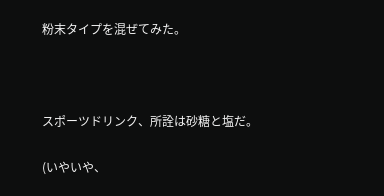粉末タイプを混ぜてみた。



スポーツドリンク、所詮は砂糖と塩だ。

(いやいや、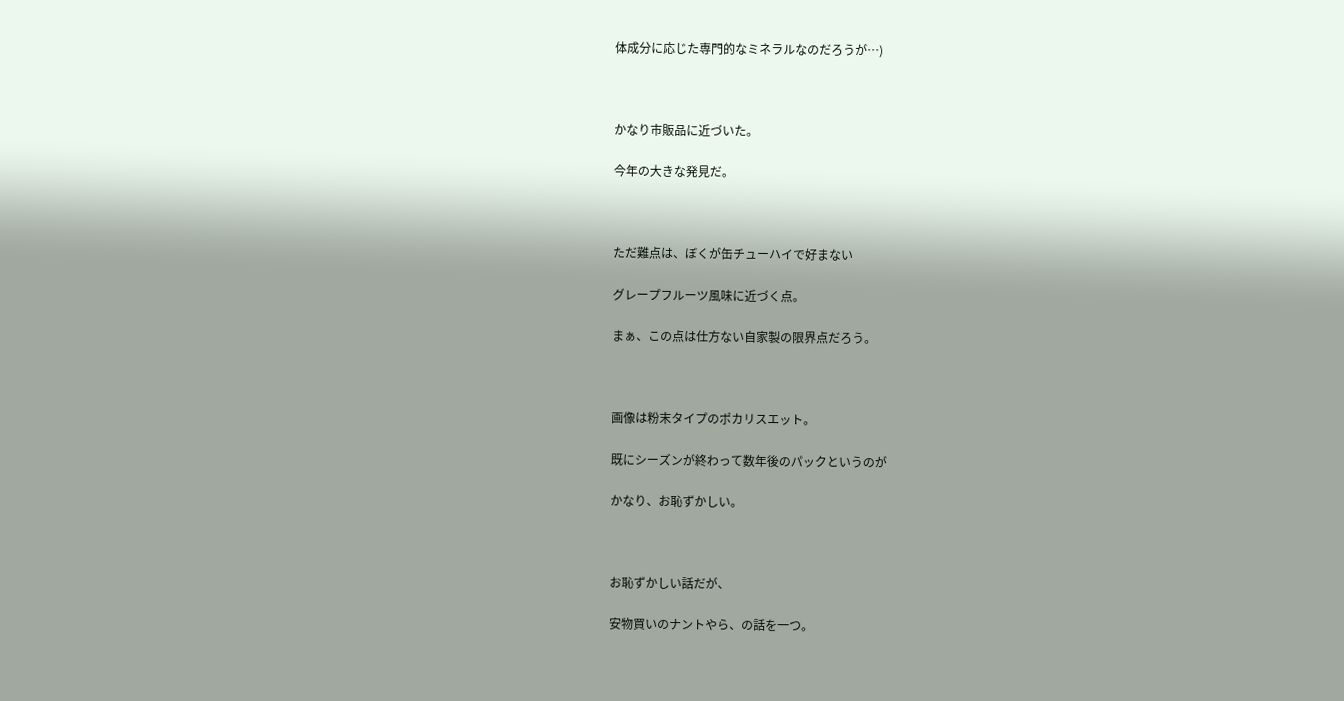体成分に応じた専門的なミネラルなのだろうが…)



かなり市販品に近づいた。

今年の大きな発見だ。



ただ難点は、ぼくが缶チューハイで好まない

グレープフルーツ風味に近づく点。

まぁ、この点は仕方ない自家製の限界点だろう。



画像は粉末タイプのポカリスエット。

既にシーズンが終わって数年後のパックというのが

かなり、お恥ずかしい。



お恥ずかしい話だが、

安物買いのナントやら、の話を一つ。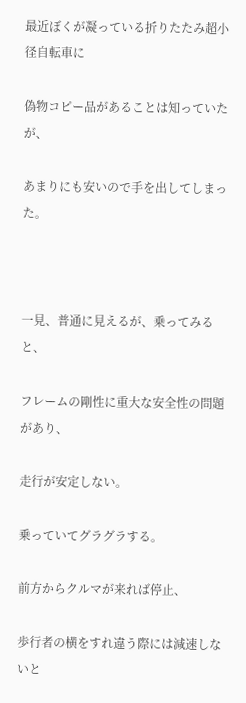最近ぼくが凝っている折りたたみ超小径自転車に

偽物コピー品があることは知っていたが、

あまりにも安いので手を出してしまった。



一見、普通に見えるが、乗ってみると、

フレームの剛性に重大な安全性の問題があり、

走行が安定しない。

乗っていてグラグラする。

前方からクルマが来れば停止、

歩行者の横をすれ違う際には減速しないと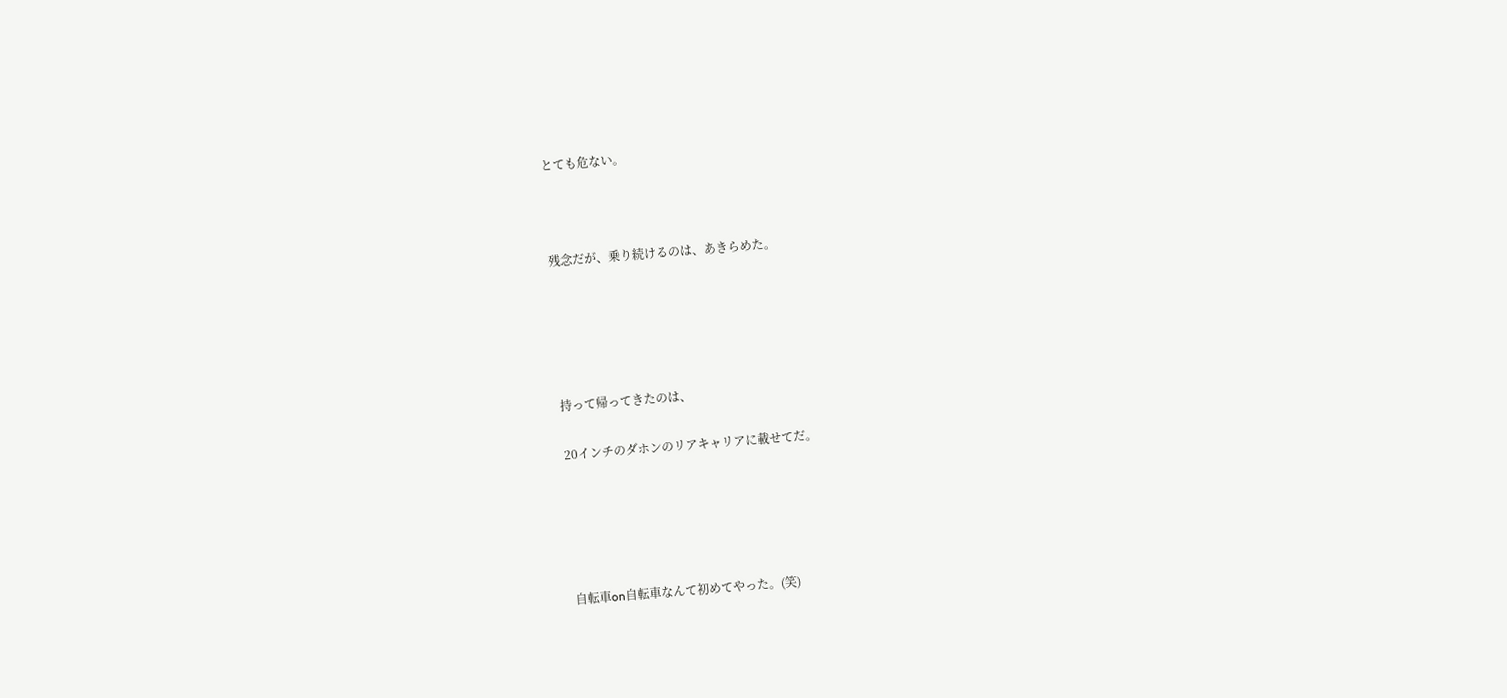とても危ない。



残念だが、乗り続けるのは、あきらめた。





持って帰ってきたのは、

20インチのダホンのリアキャリアに載せてだ。





自転車on自転車なんて初めてやった。(笑)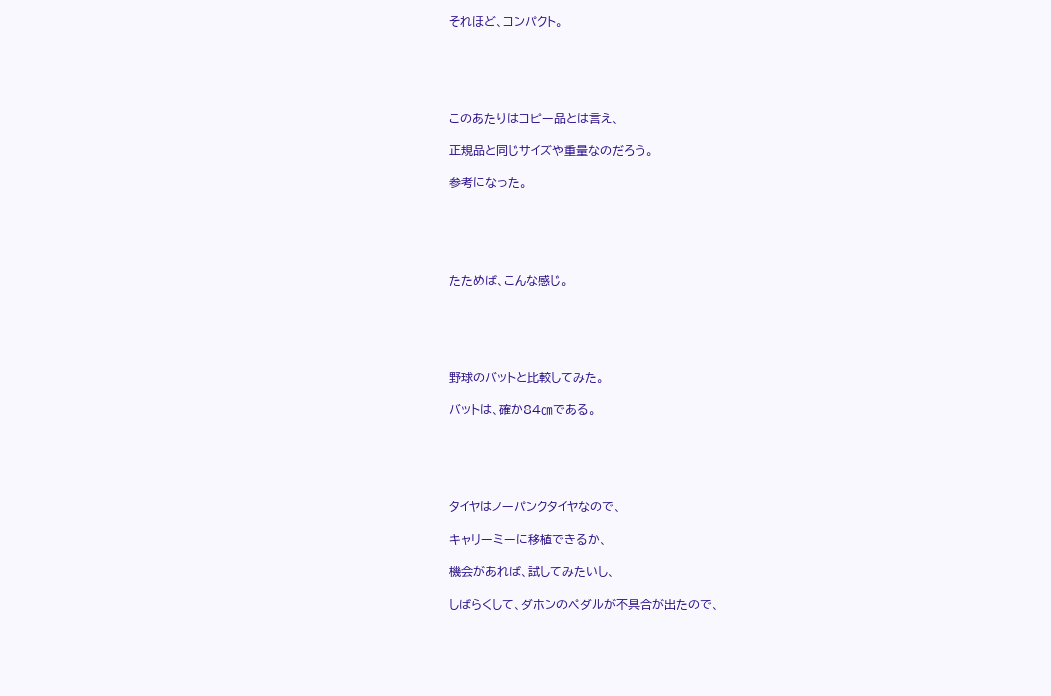それほど、コンパクト。





このあたりはコピー品とは言え、

正規品と同じサイズや重量なのだろう。

参考になった。





たためば、こんな感じ。





野球のバットと比較してみた。

バットは、確か84㎝である。





タイヤはノーパンクタイヤなので、

キャリーミーに移植できるか、

機会があれば、試してみたいし、

しばらくして、ダホンのペダルが不具合が出たので、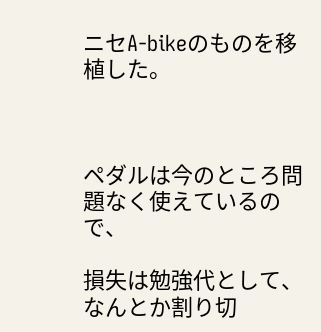ニセA-bikeのものを移植した。



ペダルは今のところ問題なく使えているので、

損失は勉強代として、なんとか割り切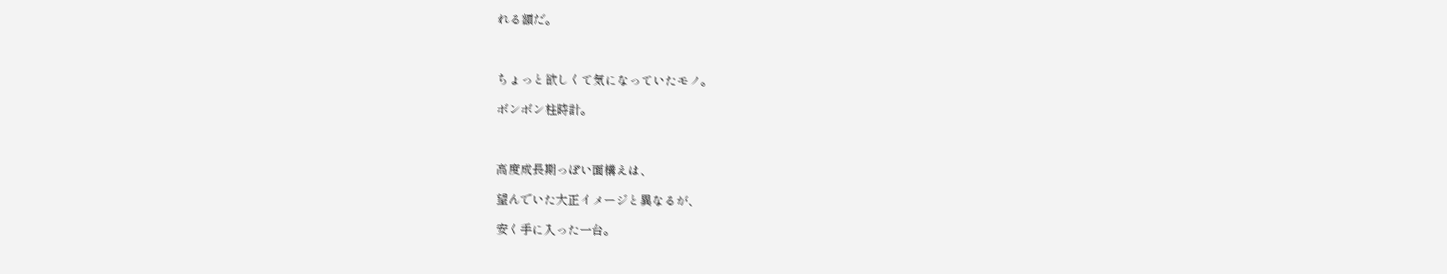れる額だ。



ちょっと欲しくて気になっていたモノ。

ボンボン柱時計。



高度成長期っぽい面構えは、

望んでいた大正イメージと異なるが、

安く手に入った一台。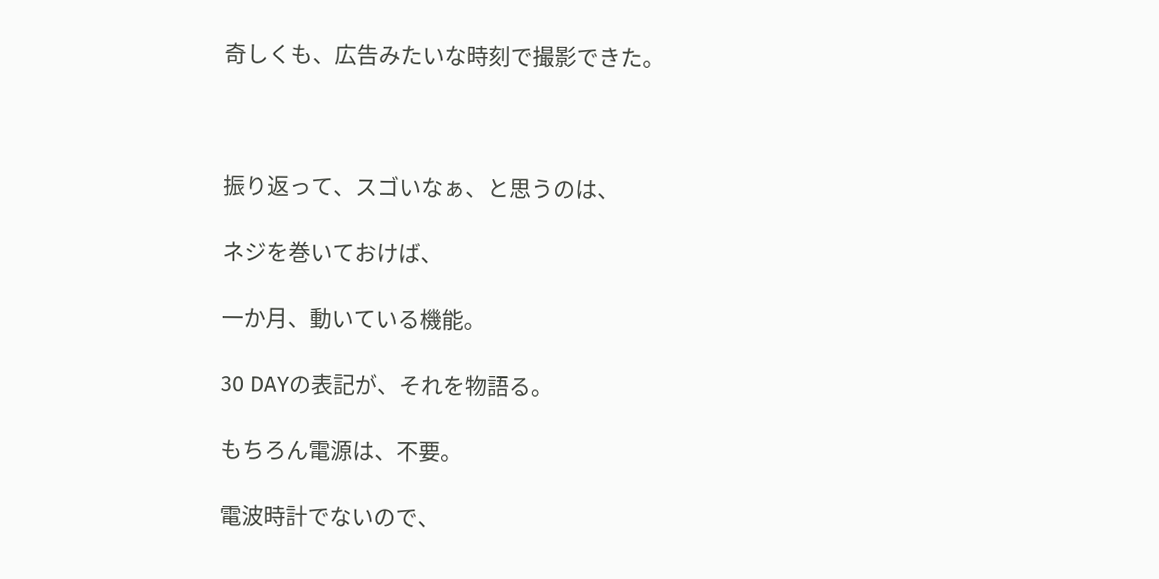奇しくも、広告みたいな時刻で撮影できた。



振り返って、スゴいなぁ、と思うのは、

ネジを巻いておけば、

一か月、動いている機能。

30 DAYの表記が、それを物語る。

もちろん電源は、不要。

電波時計でないので、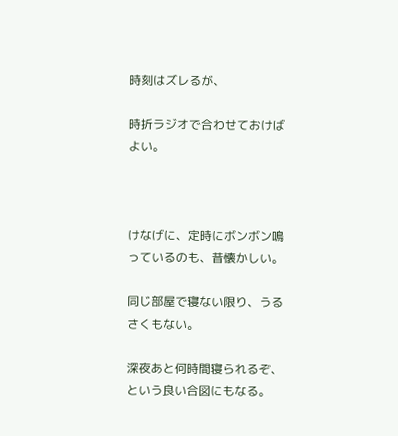時刻はズレるが、

時折ラジオで合わせておけばよい。



けなげに、定時にボンボン鳴っているのも、昔懐かしい。

同じ部屋で寝ない限り、うるさくもない。

深夜あと何時間寝られるぞ、という良い合図にもなる。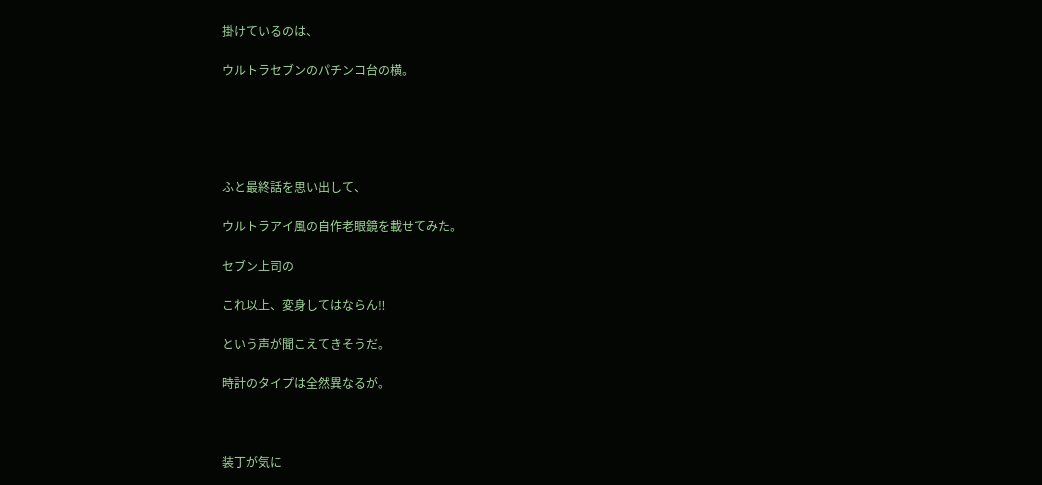掛けているのは、

ウルトラセブンのパチンコ台の横。





ふと最終話を思い出して、

ウルトラアイ風の自作老眼鏡を載せてみた。

セブン上司の

これ以上、変身してはならん‼

という声が聞こえてきそうだ。

時計のタイプは全然異なるが。



装丁が気に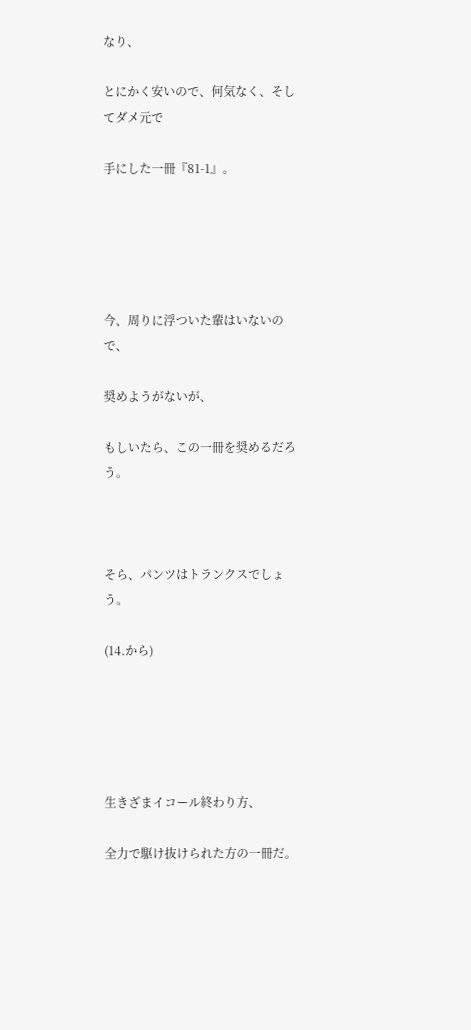なり、

とにかく安いので、何気なく、そしてダメ元で

手にした一冊『81-1』。





今、周りに浮ついた輩はいないので、

奨めようがないが、

もしいたら、この一冊を奨めるだろう。



そら、パンツはトランクスでしょう。

(14.から)





生きざまイコール終わり方、

全力で駆け抜けられた方の一冊だ。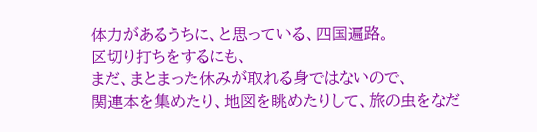体力があるうちに、と思っている、四国遍路。
区切り打ちをするにも、
まだ、まとまった休みが取れる身ではないので、
関連本を集めたり、地図を眺めたりして、旅の虫をなだ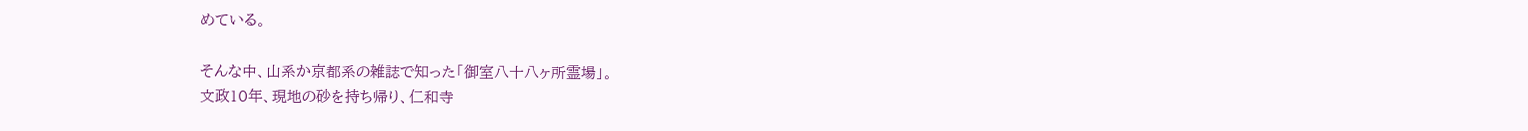めている。

そんな中、山系か京都系の雑誌で知った「御室八十八ヶ所霊場」。
文政10年、現地の砂を持ち帰り、仁和寺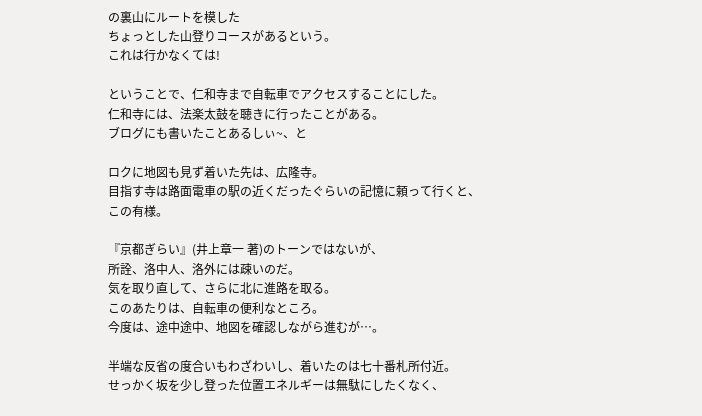の裏山にルートを模した
ちょっとした山登りコースがあるという。
これは行かなくては!

ということで、仁和寺まで自転車でアクセスすることにした。
仁和寺には、法楽太鼓を聴きに行ったことがある。
ブログにも書いたことあるしぃ~、と

ロクに地図も見ず着いた先は、広隆寺。
目指す寺は路面電車の駅の近くだったぐらいの記憶に頼って行くと、
この有様。

『京都ぎらい』(井上章一 著)のトーンではないが、
所詮、洛中人、洛外には疎いのだ。
気を取り直して、さらに北に進路を取る。
このあたりは、自転車の便利なところ。
今度は、途中途中、地図を確認しながら進むが…。

半端な反省の度合いもわざわいし、着いたのは七十番札所付近。
せっかく坂を少し登った位置エネルギーは無駄にしたくなく、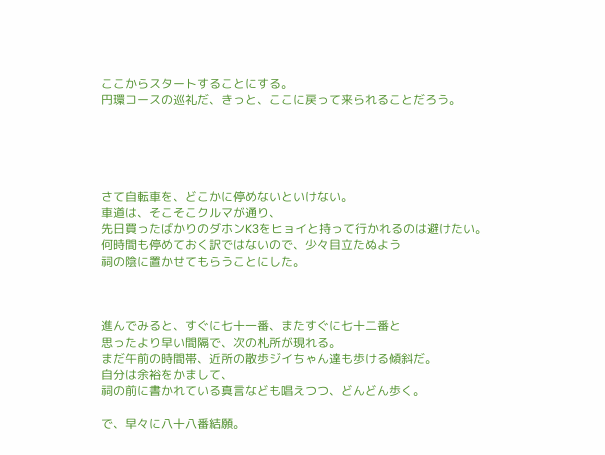ここからスタートすることにする。
円環コースの巡礼だ、きっと、ここに戻って来られることだろう。





さて自転車を、どこかに停めないといけない。
車道は、そこそこクルマが通り、
先日買ったばかりのダホンK3をヒョイと持って行かれるのは避けたい。
何時間も停めておく訳ではないので、少々目立たぬよう
祠の陰に置かせてもらうことにした。



進んでみると、すぐに七十一番、またすぐに七十二番と
思ったより早い間隔で、次の札所が現れる。
まだ午前の時間帯、近所の散歩ジイちゃん達も歩ける傾斜だ。
自分は余裕をかまして、
祠の前に書かれている真言なども唱えつつ、どんどん歩く。

で、早々に八十八番結願。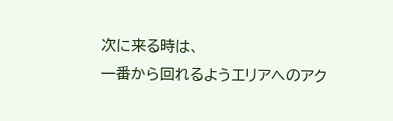次に来る時は、
一番から回れるようエリアへのアク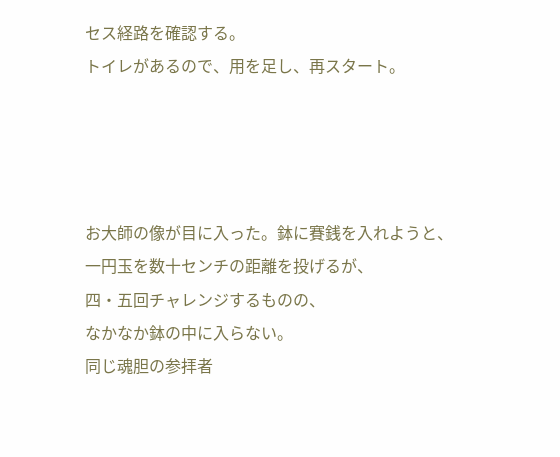セス経路を確認する。
トイレがあるので、用を足し、再スタート。




お大師の像が目に入った。鉢に賽銭を入れようと、
一円玉を数十センチの距離を投げるが、
四・五回チャレンジするものの、
なかなか鉢の中に入らない。
同じ魂胆の参拝者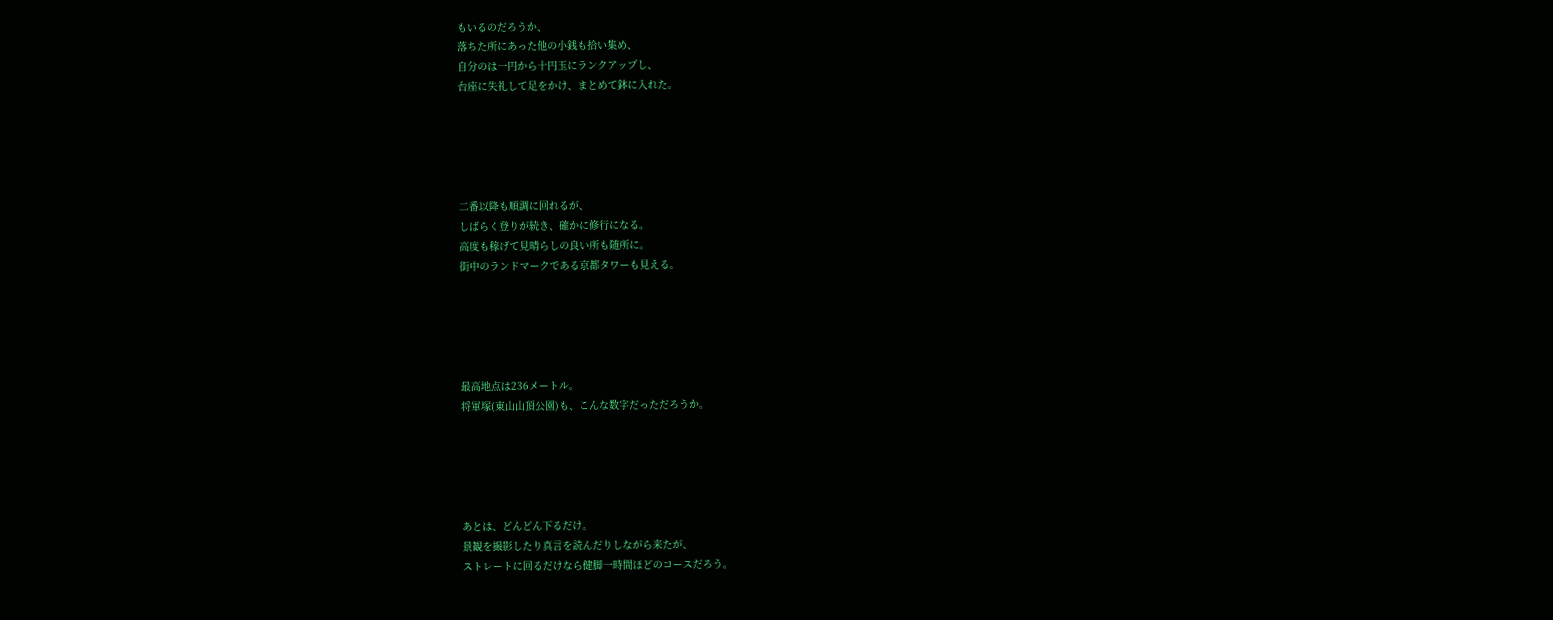もいるのだろうか、
落ちた所にあった他の小銭も拾い集め、
自分のは一円から十円玉にランクアップし、
台座に失礼して足をかけ、まとめて鉢に入れた。





二番以降も順調に回れるが、
しばらく登りが続き、確かに修行になる。
高度も稼げて見晴らしの良い所も随所に。
街中のランドマークである京都タワーも見える。





最高地点は236メートル。
将軍塚(東山山頂公園)も、こんな数字だっただろうか。





あとは、どんどん下るだけ。
景観を撮影したり真言を読んだりしながら来たが、
ストレートに回るだけなら健脚一時間ほどのコースだろう。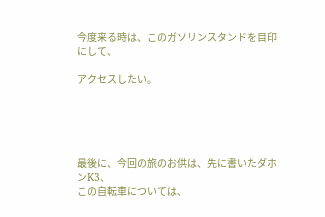今度来る時は、このガソリンスタンドを目印にして、

アクセスしたい。





最後に、今回の旅のお供は、先に書いたダホンK3、
この自転車については、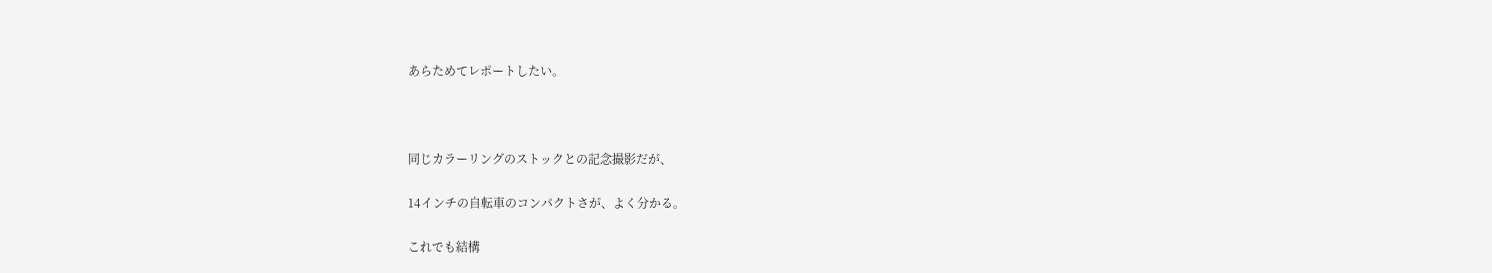あらためてレポートしたい。



同じカラーリングのストックとの記念撮影だが、

14インチの自転車のコンパクトさが、よく分かる。

これでも結構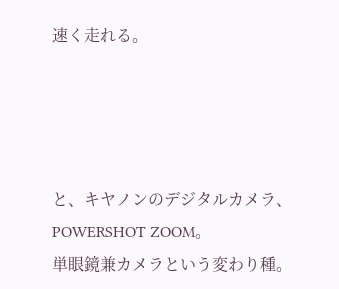速く走れる。




と、キヤノンのデジタルカメラ、POWERSHOT ZOOM。
単眼鏡兼カメラという変わり種。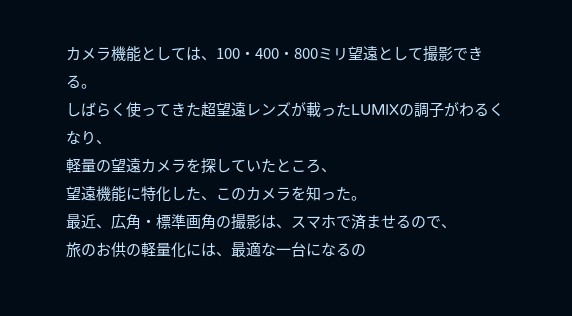カメラ機能としては、100・400・800ミリ望遠として撮影できる。
しばらく使ってきた超望遠レンズが載ったLUMIXの調子がわるくなり、
軽量の望遠カメラを探していたところ、
望遠機能に特化した、このカメラを知った。
最近、広角・標準画角の撮影は、スマホで済ませるので、
旅のお供の軽量化には、最適な一台になるの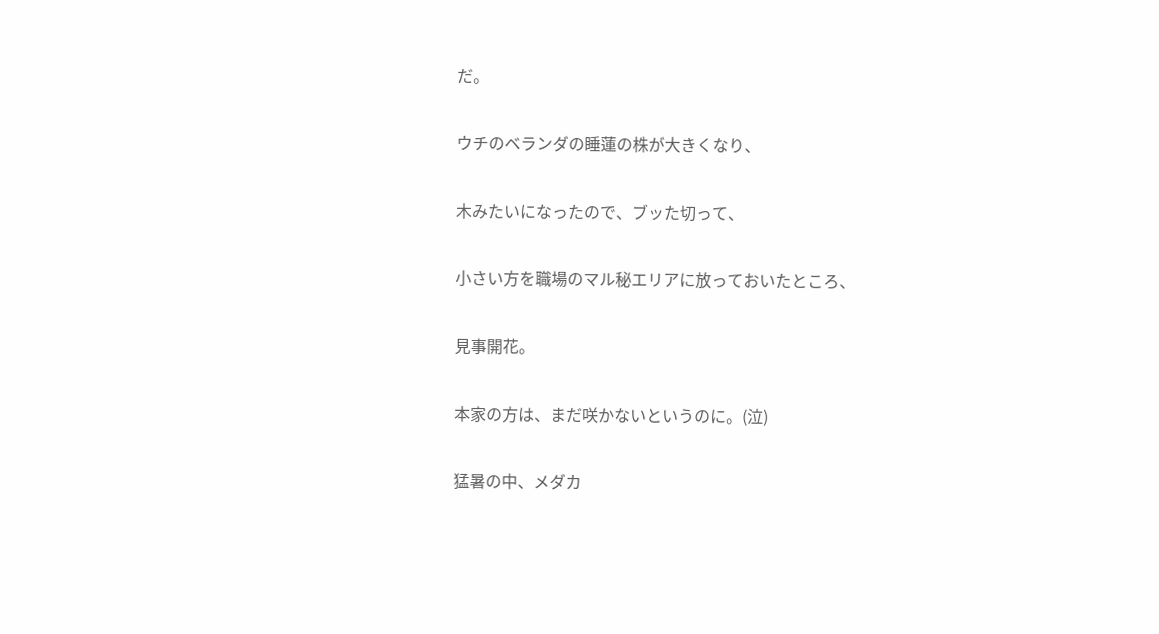だ。

ウチのベランダの睡蓮の株が大きくなり、

木みたいになったので、ブッた切って、

小さい方を職場のマル秘エリアに放っておいたところ、

見事開花。

本家の方は、まだ咲かないというのに。(泣)

猛暑の中、メダカ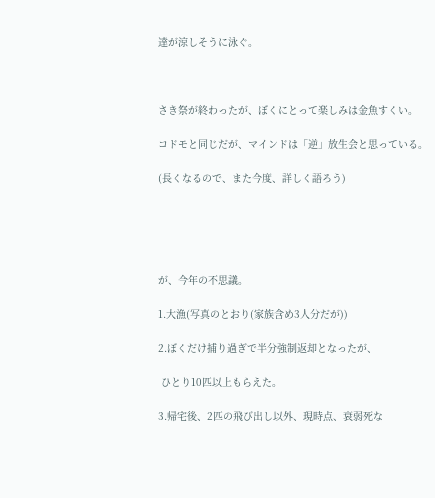達が涼しそうに泳ぐ。



さき祭が終わったが、ぼくにとって楽しみは金魚すくい。

コドモと同じだが、マインドは「逆」放生会と思っている。

(長くなるので、また今度、詳しく語ろう)





が、今年の不思議。

1.大漁(写真のとおり(家族含め3人分だが))

2.ぼくだけ捕り過ぎで半分強制返却となったが、

 ひとり10匹以上もらえた。

3.帰宅後、2匹の飛び出し以外、現時点、衰弱死な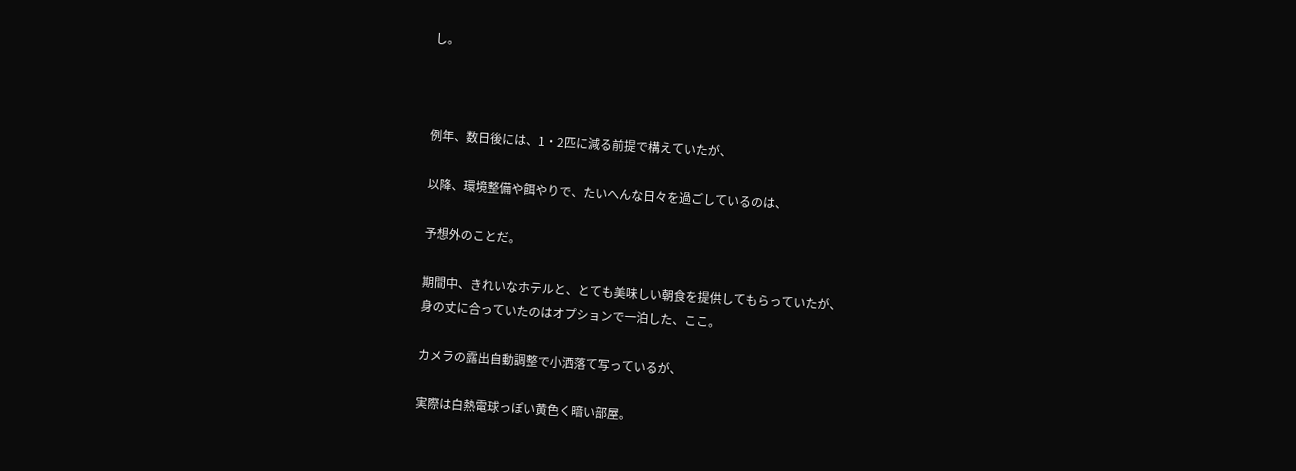し。



例年、数日後には、1・2匹に減る前提で構えていたが、

以降、環境整備や餌やりで、たいへんな日々を過ごしているのは、

予想外のことだ。

期間中、きれいなホテルと、とても美味しい朝食を提供してもらっていたが、
身の丈に合っていたのはオプションで一泊した、ここ。

カメラの露出自動調整で小洒落て写っているが、

実際は白熱電球っぽい黄色く暗い部屋。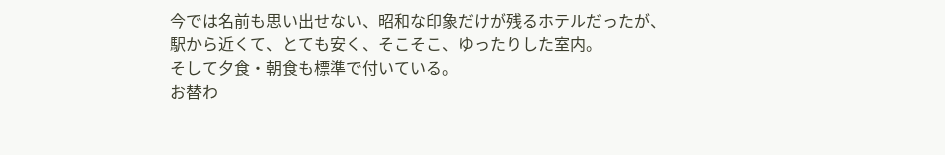今では名前も思い出せない、昭和な印象だけが残るホテルだったが、
駅から近くて、とても安く、そこそこ、ゆったりした室内。
そして夕食・朝食も標準で付いている。
お替わ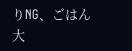りNG、ごはん大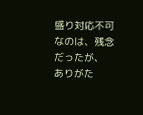盛り対応不可なのは、残念だったが、
ありがた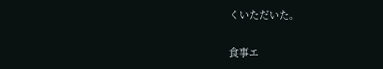くいただいた。

食事エ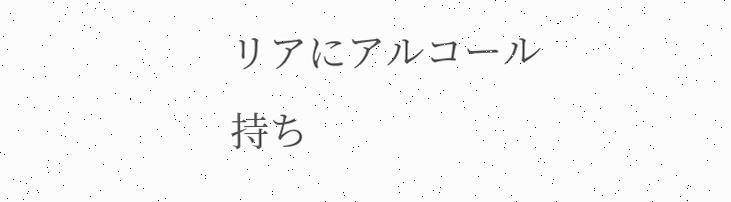リアにアルコール持ち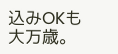込みOKも大万歳。